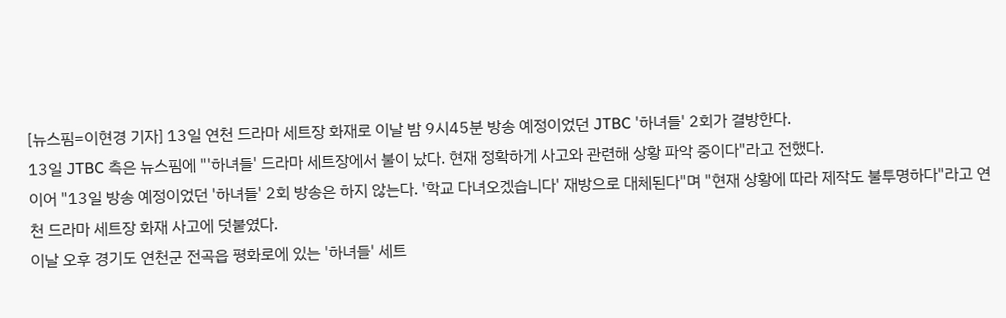[뉴스핌=이현경 기자] 13일 연천 드라마 세트장 화재로 이날 밤 9시45분 방송 예정이었던 JTBC '하녀들' 2회가 결방한다.
13일 JTBC 측은 뉴스핌에 "'하녀들' 드라마 세트장에서 불이 났다. 현재 정확하게 사고와 관련해 상황 파악 중이다"라고 전했다.
이어 "13일 방송 예정이었던 '하녀들' 2회 방송은 하지 않는다. '학교 다녀오겠습니다' 재방으로 대체된다"며 "현재 상황에 따라 제작도 불투명하다"라고 연천 드라마 세트장 화재 사고에 덧붙였다.
이날 오후 경기도 연천군 전곡읍 평화로에 있는 '하녀들' 세트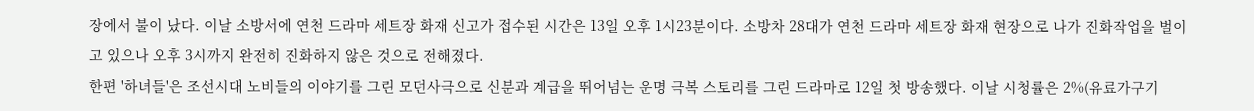장에서 불이 났다. 이날 소방서에 연천 드라마 세트장 화재 신고가 접수된 시간은 13일 오후 1시23분이다. 소방차 28대가 연천 드라마 세트장 화재 현장으로 나가 진화작업을 벌이고 있으나 오후 3시까지 완전히 진화하지 않은 것으로 전해졌다.
한편 '하녀들'은 조선시대 노비들의 이야기를 그린 모던사극으로 신분과 계급을 뛰어넘는 운명 극복 스토리를 그린 드라마로 12일 첫 방송했다. 이날 시청률은 2%(유료가구기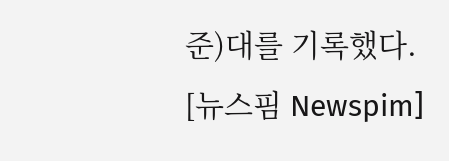준)대를 기록했다.
[뉴스핌 Newspim]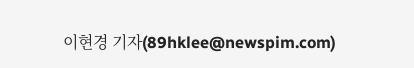이현경 기자(89hklee@newspim.com)